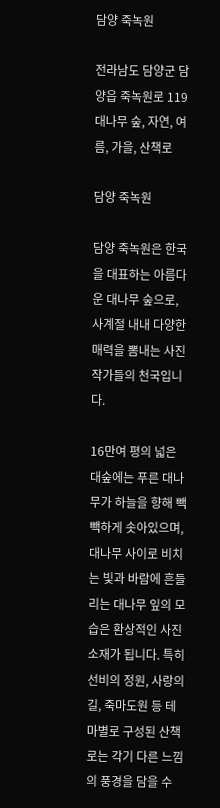담양 죽녹원

전라남도 담양군 담양읍 죽녹원로 119 대나무 숲, 자연, 여름, 가을, 산책로

담양 죽녹원

담양 죽녹원은 한국을 대표하는 아름다운 대나무 숲으로, 사계절 내내 다양한 매력을 뽐내는 사진작가들의 천국입니다.

16만여 평의 넓은 대숲에는 푸른 대나무가 하늘을 향해 빽빽하게 솟아있으며, 대나무 사이로 비치는 빛과 바람에 흔들리는 대나무 잎의 모습은 환상적인 사진 소재가 됩니다. 특히 선비의 정원, 사랑의 길, 죽마도원 등 테마별로 구성된 산책로는 각기 다른 느낌의 풍경을 담을 수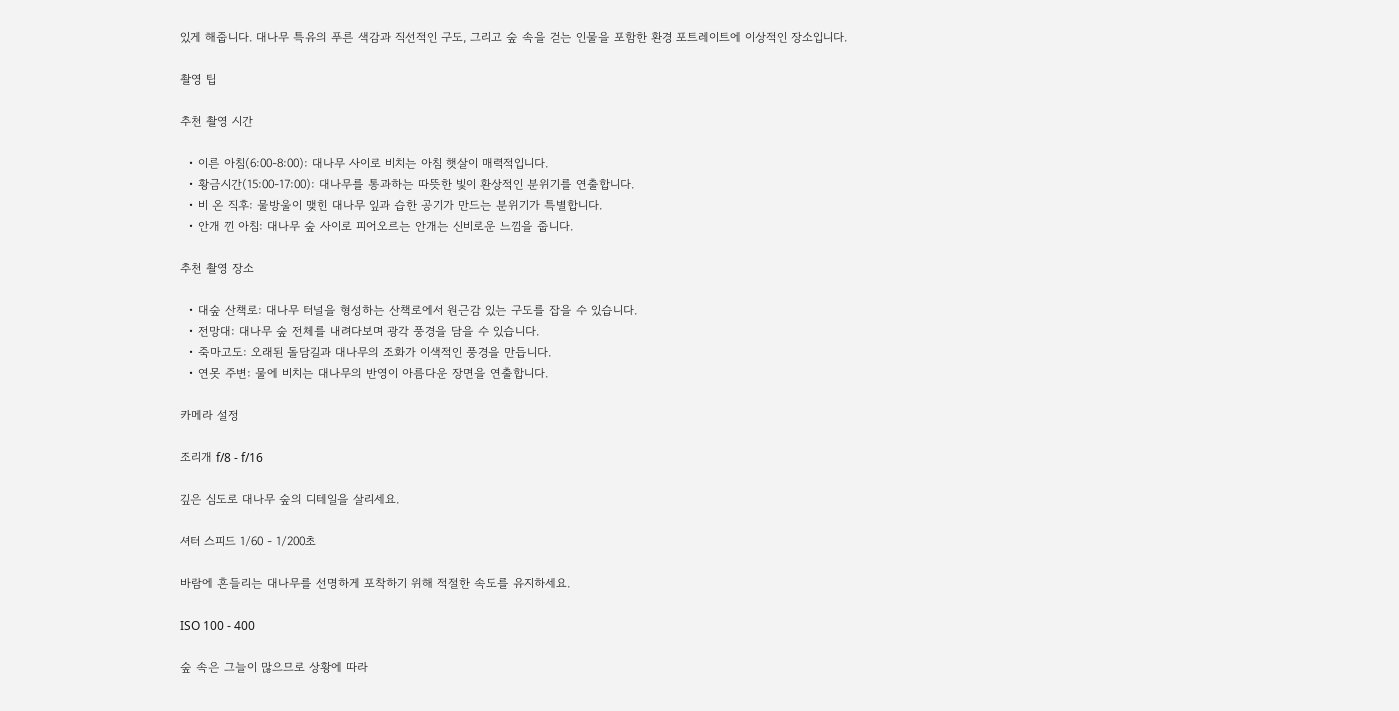있게 해줍니다. 대나무 특유의 푸른 색감과 직선적인 구도, 그리고 숲 속을 걷는 인물을 포함한 환경 포트레이트에 이상적인 장소입니다.

촬영 팁

추천 촬영 시간

  • 이른 아침(6:00-8:00): 대나무 사이로 비치는 아침 햇살이 매력적입니다.
  • 황금시간(15:00-17:00): 대나무를 통과하는 따뜻한 빛이 환상적인 분위기를 연출합니다.
  • 비 온 직후: 물방울이 맺힌 대나무 잎과 습한 공기가 만드는 분위기가 특별합니다.
  • 안개 낀 아침: 대나무 숲 사이로 피어오르는 안개는 신비로운 느낌을 줍니다.

추천 촬영 장소

  • 대숲 산책로: 대나무 터널을 형성하는 산책로에서 원근감 있는 구도를 잡을 수 있습니다.
  • 전망대: 대나무 숲 전체를 내려다보며 광각 풍경을 담을 수 있습니다.
  • 죽마고도: 오래된 돌담길과 대나무의 조화가 이색적인 풍경을 만듭니다.
  • 연못 주변: 물에 비치는 대나무의 반영이 아름다운 장면을 연출합니다.

카메라 설정

조리개 f/8 - f/16

깊은 심도로 대나무 숲의 디테일을 살리세요.

셔터 스피드 1/60 - 1/200초

바람에 흔들리는 대나무를 선명하게 포착하기 위해 적절한 속도를 유지하세요.

ISO 100 - 400

숲 속은 그늘이 많으므로 상황에 따라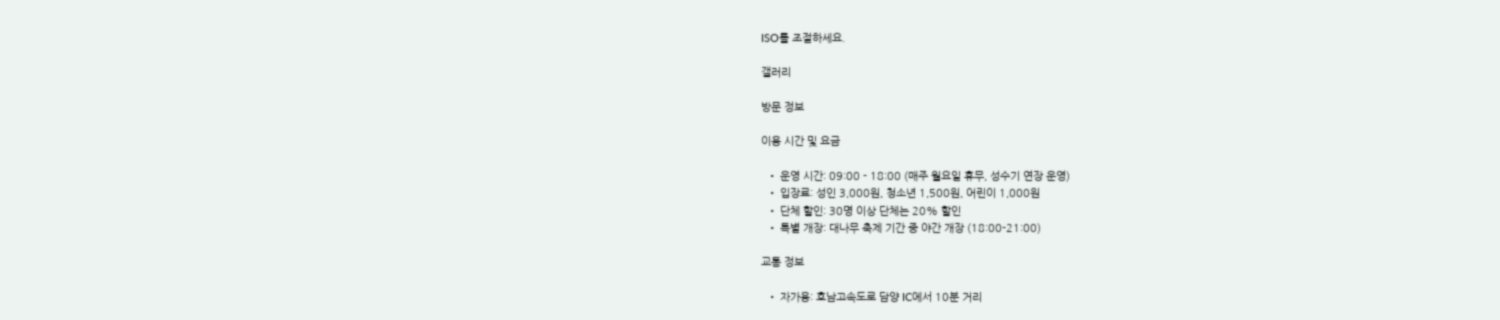ISO를 조절하세요.

갤러리

방문 정보

이용 시간 및 요금

  • 운영 시간: 09:00 - 18:00 (매주 월요일 휴무, 성수기 연장 운영)
  • 입장료: 성인 3,000원, 청소년 1,500원, 어린이 1,000원
  • 단체 할인: 30명 이상 단체는 20% 할인
  • 특별 개장: 대나무 축제 기간 중 야간 개장 (18:00-21:00)

교통 정보

  • 자가용: 호남고속도로 담양 IC에서 10분 거리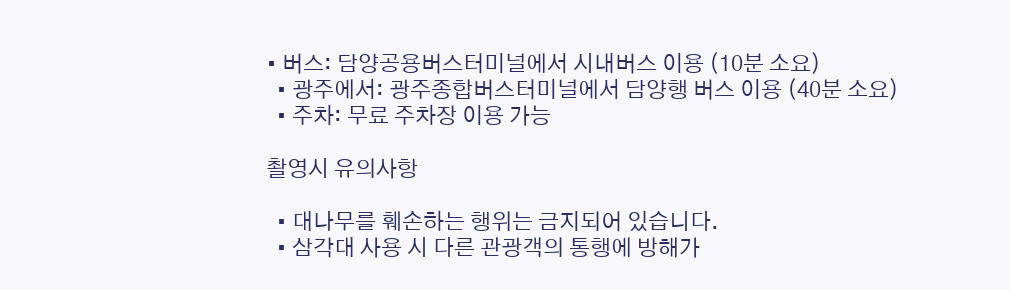• 버스: 담양공용버스터미널에서 시내버스 이용 (10분 소요)
  • 광주에서: 광주종합버스터미널에서 담양행 버스 이용 (40분 소요)
  • 주차: 무료 주차장 이용 가능

촬영시 유의사항

  • 대나무를 훼손하는 행위는 금지되어 있습니다.
  • 삼각대 사용 시 다른 관광객의 통행에 방해가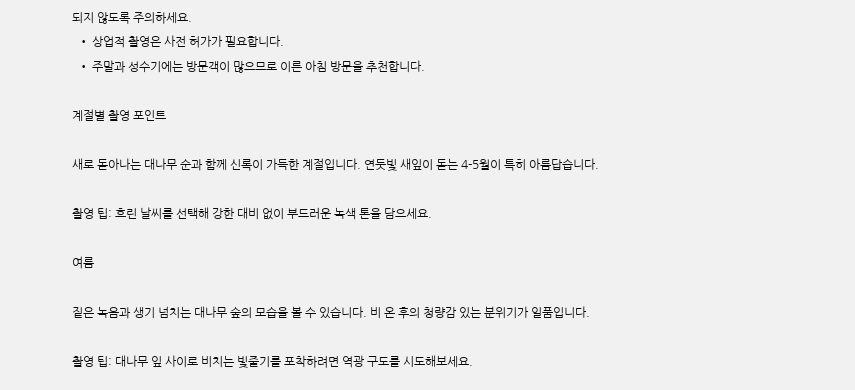되지 않도록 주의하세요.
  • 상업적 촬영은 사전 허가가 필요합니다.
  • 주말과 성수기에는 방문객이 많으므로 이른 아침 방문을 추천합니다.

계절별 촬영 포인트

새로 돋아나는 대나무 순과 함께 신록이 가득한 계절입니다. 연둣빛 새잎이 돋는 4-5월이 특히 아름답습니다.

촬영 팁: 흐린 날씨를 선택해 강한 대비 없이 부드러운 녹색 톤을 담으세요.

여름

짙은 녹음과 생기 넘치는 대나무 숲의 모습을 볼 수 있습니다. 비 온 후의 청량감 있는 분위기가 일품입니다.

촬영 팁: 대나무 잎 사이로 비치는 빛줄기를 포착하려면 역광 구도를 시도해보세요.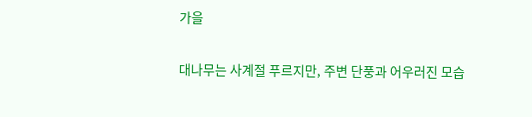가을

대나무는 사계절 푸르지만, 주변 단풍과 어우러진 모습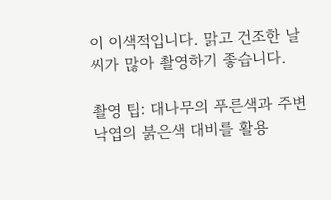이 이색적입니다. 맑고 건조한 날씨가 많아 촬영하기 좋습니다.

촬영 팁: 대나무의 푸른색과 주변 낙엽의 붉은색 대비를 활용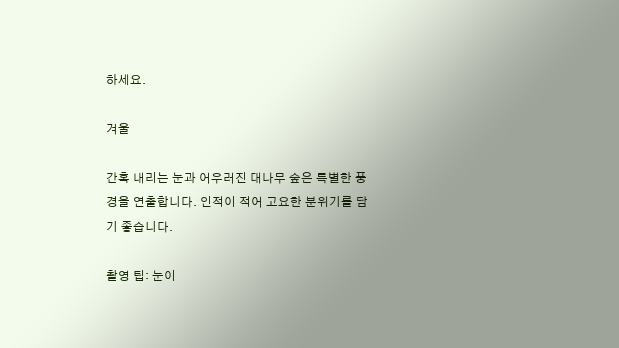하세요.

겨울

간혹 내리는 눈과 어우러진 대나무 숲은 특별한 풍경을 연출합니다. 인적이 적어 고요한 분위기를 담기 좋습니다.

촬영 팁: 눈이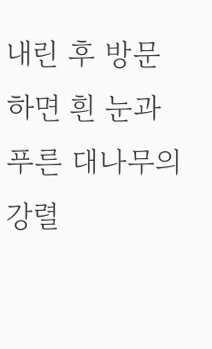내린 후 방문하면 흰 눈과 푸른 대나무의 강렬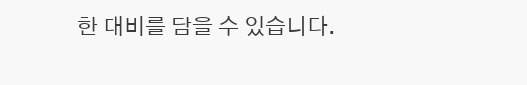한 대비를 담을 수 있습니다.